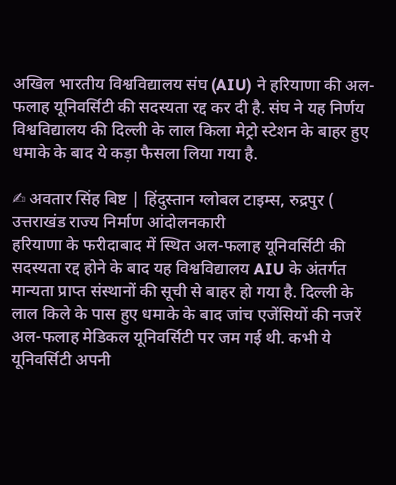अखिल भारतीय विश्वविद्यालय संघ (AIU) ने हरियाणा की अल-फलाह यूनिवर्सिटी की सदस्यता रद्द कर दी है. संघ ने यह निर्णय विश्वविद्यालय की दिल्ली के लाल किला मेट्रो स्टेशन के बाहर हुए धमाके के बाद ये कड़ा फैसला लिया गया है.

✍ अवतार सिंह बिष्ट | हिंदुस्तान ग्लोबल टाइम्स, रुद्रपुर ( उत्तराखंड राज्य निर्माण आंदोलनकारी
हरियाणा के फरीदाबाद में स्थित अल-फलाह यूनिवर्सिटी की सदस्यता रद्द होने के बाद यह विश्वविद्यालय AIU के अंतर्गत मान्यता प्राप्त संस्थानों की सूची से बाहर हो गया है. दिल्ली के लाल किले के पास हुए धमाके के बाद जांच एजेंसियों की नजरें अल-फलाह मेडिकल यूनिवर्सिटी पर जम गई थी. कभी ये यूनिवर्सिटी अपनी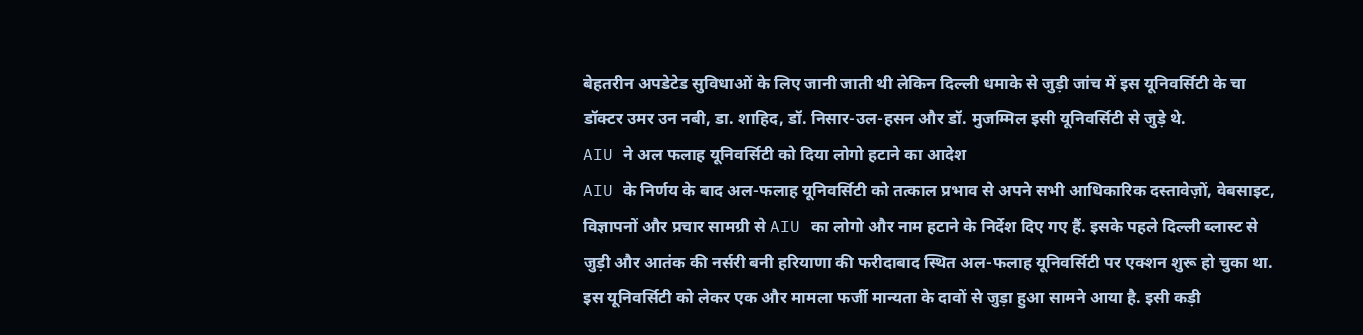बेहतरीन अपडेटेड सुविधाओं के लिए जानी जाती थी लेकिन दिल्ली धमाके से जुड़ी जांच में इस यूनिवर्सिटी के चा डॉक्टर उमर उन नबी, डा. शाहिद, डॉ. निसार-उल-हसन और डॉ. मुजम्मिल इसी यूनिवर्सिटी से जुड़े थे.
AIU ने अल फलाह यूनिवर्सिटी को दिया लोगो हटाने का आदेश
AIU के निर्णय के बाद अल-फलाह यूनिवर्सिटी को तत्काल प्रभाव से अपने सभी आधिकारिक दस्तावेज़ों, वेबसाइट, विज्ञापनों और प्रचार सामग्री से AIU का लोगो और नाम हटाने के निर्देश दिए गए हैं. इसके पहले दिल्ली ब्लास्ट से जुड़ी और आतंक की नर्सरी बनी हरियाणा की फरीदाबाद स्थित अल-फलाह यूनिवर्सिटी पर एक्शन शुरू हो चुका था. इस यूनिवर्सिटी को लेकर एक और मामला फर्जी मान्यता के दावों से जुड़ा हुआ सामने आया है. इसी कड़ी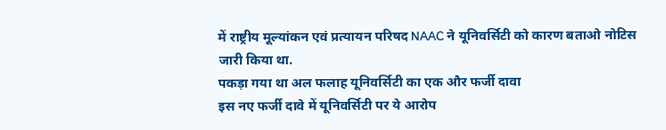में राष्ट्रीय मूल्यांकन एवं प्रत्यायन परिषद NAAC ने यूनिवर्सिटी को कारण बताओ नोटिस जारी किया था.
पकड़ा गया था अल फलाह यूनिवर्सिटी का एक और फर्जी दावा
इस नए फर्जी दावे में यूनिवर्सिटी पर ये आरोप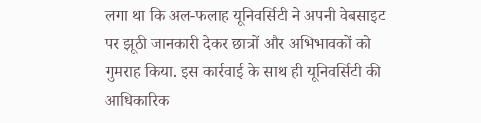लगा था कि अल-फलाह यूनिवर्सिटी ने अपनी वेबसाइट पर झूठी जानकारी देकर छात्रों और अभिभावकों को गुमराह किया. इस कार्रवाई के साथ ही यूनिवर्सिटी की आधिकारिक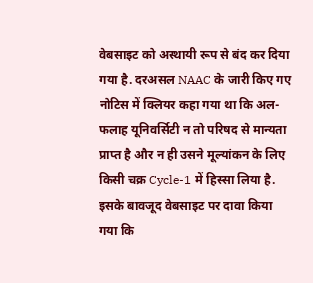वेबसाइट को अस्थायी रूप से बंद कर दिया गया है. दरअसल NAAC के जारी किए गए नोटिस में क्लियर कहा गया था कि अल-फलाह यूनिवर्सिटी न तो परिषद से मान्यता प्राप्त है और न ही उसने मूल्यांकन के लिए किसी चक्र Cycle-1 में हिस्सा लिया है. इसके बावजूद वेबसाइट पर दावा किया गया कि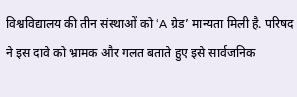विश्वविद्यालय की तीन संस्थाओं को ‘A ग्रेड’ मान्यता मिली है. परिषद ने इस दावे को भ्रामक और गलत बताते हुए इसे सार्वजनिक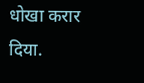धोखा करार दिया.